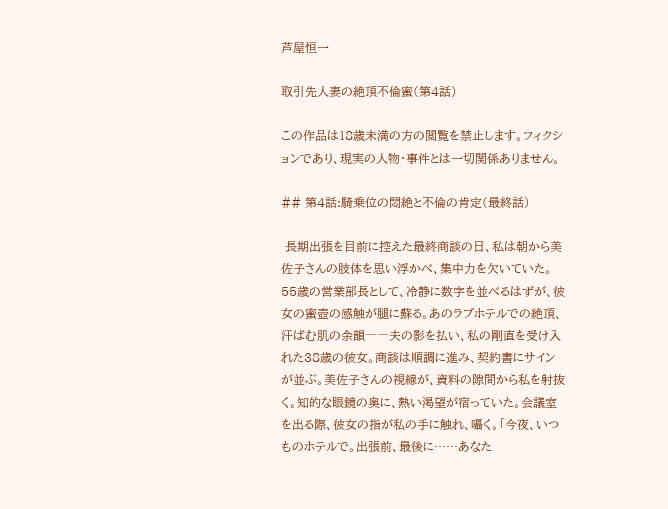芦屋恒一

取引先人妻の絶頂不倫蜜(第4話)

この作品は18歳未満の方の閲覧を禁止します。フィクションであり、現実の人物・事件とは一切関係ありません。

## 第4話:騎乗位の悶絶と不倫の肯定(最終話)

 長期出張を目前に控えた最終商談の日、私は朝から美佐子さんの肢体を思い浮かべ、集中力を欠いていた。55歳の営業部長として、冷静に数字を並べるはずが、彼女の蜜壺の感触が腿に蘇る。あのラブホテルでの絶頂、汗ばむ肌の余韻――夫の影を払い、私の剛直を受け入れた38歳の彼女。商談は順調に進み、契約書にサインが並ぶ。美佐子さんの視線が、資料の隙間から私を射抜く。知的な眼鏡の奥に、熱い渇望が宿っていた。会議室を出る際、彼女の指が私の手に触れ、囁く。「今夜、いつものホテルで。出張前、最後に……あなた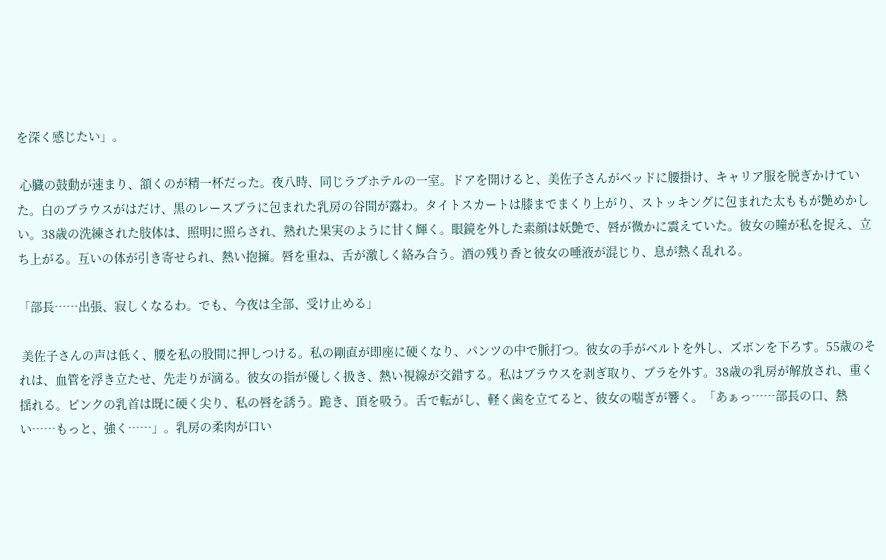を深く感じたい」。

 心臓の鼓動が速まり、頷くのが精一杯だった。夜八時、同じラブホテルの一室。ドアを開けると、美佐子さんがベッドに腰掛け、キャリア服を脱ぎかけていた。白のブラウスがはだけ、黒のレースブラに包まれた乳房の谷間が露わ。タイトスカートは膝までまくり上がり、ストッキングに包まれた太ももが艶めかしい。38歳の洗練された肢体は、照明に照らされ、熟れた果実のように甘く輝く。眼鏡を外した素顔は妖艶で、唇が微かに震えていた。彼女の瞳が私を捉え、立ち上がる。互いの体が引き寄せられ、熱い抱擁。唇を重ね、舌が激しく絡み合う。酒の残り香と彼女の唾液が混じり、息が熱く乱れる。

「部長……出張、寂しくなるわ。でも、今夜は全部、受け止める」

 美佐子さんの声は低く、腰を私の股間に押しつける。私の剛直が即座に硬くなり、パンツの中で脈打つ。彼女の手がベルトを外し、ズボンを下ろす。55歳のそれは、血管を浮き立たせ、先走りが滴る。彼女の指が優しく扱き、熱い視線が交錯する。私はブラウスを剥ぎ取り、ブラを外す。38歳の乳房が解放され、重く揺れる。ピンクの乳首は既に硬く尖り、私の唇を誘う。跪き、頂を吸う。舌で転がし、軽く歯を立てると、彼女の喘ぎが響く。「あぁっ……部長の口、熱い……もっと、強く……」。乳房の柔肉が口い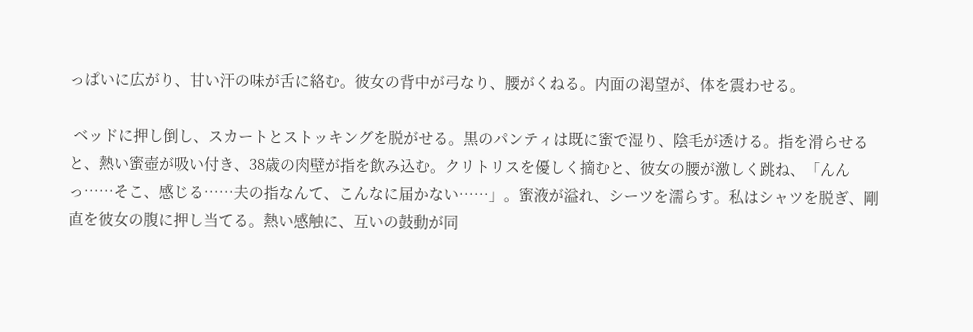っぱいに広がり、甘い汗の味が舌に絡む。彼女の背中が弓なり、腰がくねる。内面の渇望が、体を震わせる。

 ベッドに押し倒し、スカートとストッキングを脱がせる。黒のパンティは既に蜜で湿り、陰毛が透ける。指を滑らせると、熱い蜜壺が吸い付き、38歳の肉壁が指を飲み込む。クリトリスを優しく摘むと、彼女の腰が激しく跳ね、「んんっ……そこ、感じる……夫の指なんて、こんなに届かない……」。蜜液が溢れ、シーツを濡らす。私はシャツを脱ぎ、剛直を彼女の腹に押し当てる。熱い感触に、互いの鼓動が同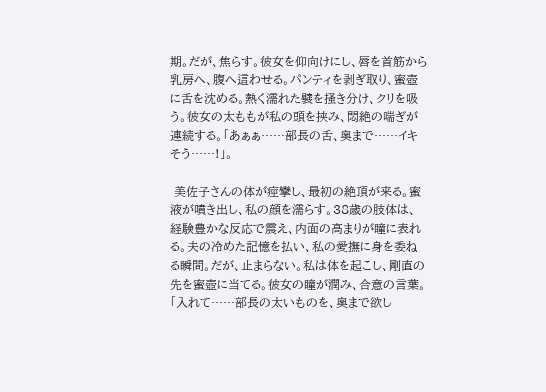期。だが、焦らす。彼女を仰向けにし、唇を首筋から乳房へ、腹へ這わせる。パンティを剥ぎ取り、蜜壺に舌を沈める。熱く濡れた襞を掻き分け、クリを吸う。彼女の太ももが私の頭を挟み、悶絶の喘ぎが連続する。「あぁぁ……部長の舌、奥まで……イキそう……!」。

 美佐子さんの体が痙攣し、最初の絶頂が来る。蜜液が噴き出し、私の顔を濡らす。38歳の肢体は、経験豊かな反応で震え、内面の高まりが瞳に表れる。夫の冷めた記憶を払い、私の愛撫に身を委ねる瞬間。だが、止まらない。私は体を起こし、剛直の先を蜜壺に当てる。彼女の瞳が潤み、合意の言葉。「入れて……部長の太いものを、奥まで欲し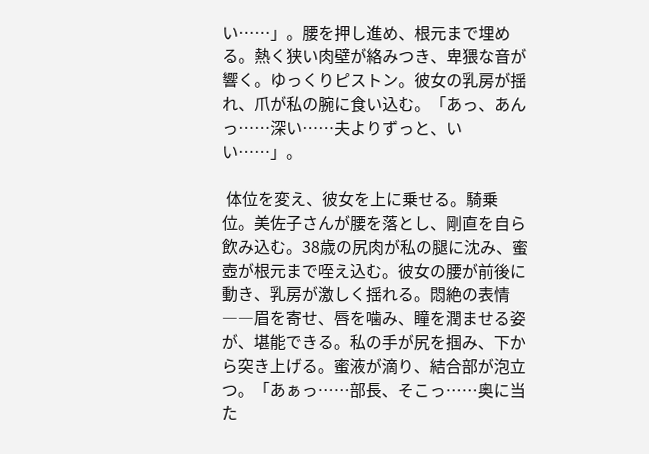い……」。腰を押し進め、根元まで埋める。熱く狭い肉壁が絡みつき、卑猥な音が響く。ゆっくりピストン。彼女の乳房が揺れ、爪が私の腕に食い込む。「あっ、あんっ……深い……夫よりずっと、いい……」。

 体位を変え、彼女を上に乗せる。騎乗位。美佐子さんが腰を落とし、剛直を自ら飲み込む。38歳の尻肉が私の腿に沈み、蜜壺が根元まで咥え込む。彼女の腰が前後に動き、乳房が激しく揺れる。悶絶の表情――眉を寄せ、唇を噛み、瞳を潤ませる姿が、堪能できる。私の手が尻を掴み、下から突き上げる。蜜液が滴り、結合部が泡立つ。「あぁっ……部長、そこっ……奥に当た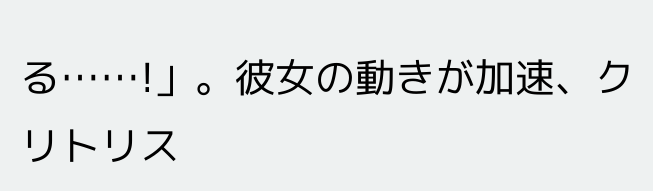る……!」。彼女の動きが加速、クリトリス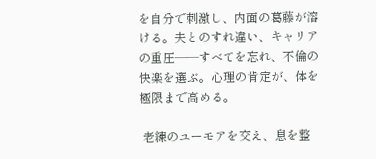を自分で刺激し、内面の葛藤が溶ける。夫とのすれ違い、キャリアの重圧――すべてを忘れ、不倫の快楽を選ぶ。心理の肯定が、体を極限まで高める。

 老練のユーモアを交え、息を整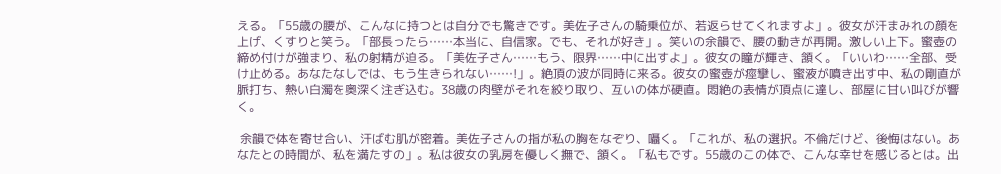える。「55歳の腰が、こんなに持つとは自分でも驚きです。美佐子さんの騎乗位が、若返らせてくれますよ」。彼女が汗まみれの顔を上げ、くすりと笑う。「部長ったら……本当に、自信家。でも、それが好き」。笑いの余韻で、腰の動きが再開。激しい上下。蜜壺の締め付けが強まり、私の射精が迫る。「美佐子さん……もう、限界……中に出すよ」。彼女の瞳が輝き、頷く。「いいわ……全部、受け止める。あなたなしでは、もう生きられない……!」。絶頂の波が同時に来る。彼女の蜜壺が痙攣し、蜜液が噴き出す中、私の剛直が脈打ち、熱い白濁を奥深く注ぎ込む。38歳の肉壁がそれを絞り取り、互いの体が硬直。悶絶の表情が頂点に達し、部屋に甘い叫びが響く。

 余韻で体を寄せ合い、汗ばむ肌が密着。美佐子さんの指が私の胸をなぞり、囁く。「これが、私の選択。不倫だけど、後悔はない。あなたとの時間が、私を満たすの」。私は彼女の乳房を優しく撫で、頷く。「私もです。55歳のこの体で、こんな幸せを感じるとは。出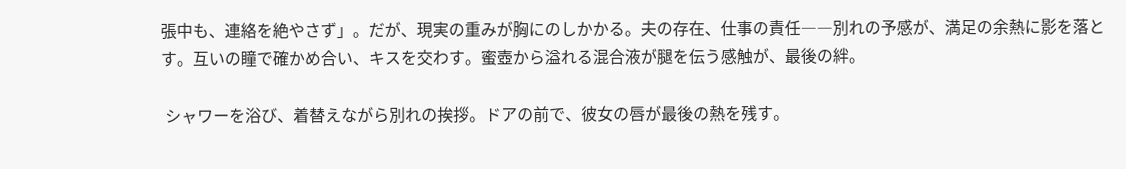張中も、連絡を絶やさず」。だが、現実の重みが胸にのしかかる。夫の存在、仕事の責任――別れの予感が、満足の余熱に影を落とす。互いの瞳で確かめ合い、キスを交わす。蜜壺から溢れる混合液が腿を伝う感触が、最後の絆。

 シャワーを浴び、着替えながら別れの挨拶。ドアの前で、彼女の唇が最後の熱を残す。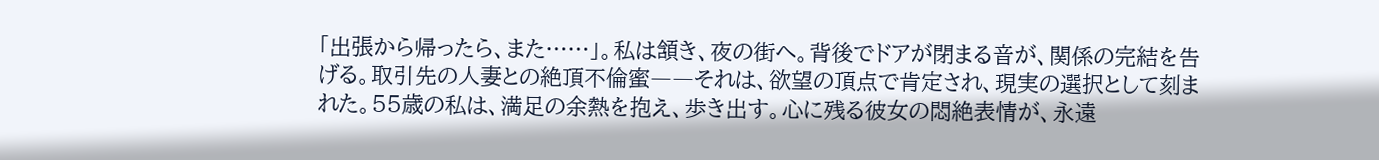「出張から帰ったら、また……」。私は頷き、夜の街へ。背後でドアが閉まる音が、関係の完結を告げる。取引先の人妻との絶頂不倫蜜――それは、欲望の頂点で肯定され、現実の選択として刻まれた。55歳の私は、満足の余熱を抱え、歩き出す。心に残る彼女の悶絶表情が、永遠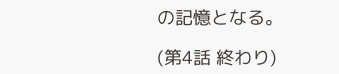の記憶となる。

(第4話 終わり)